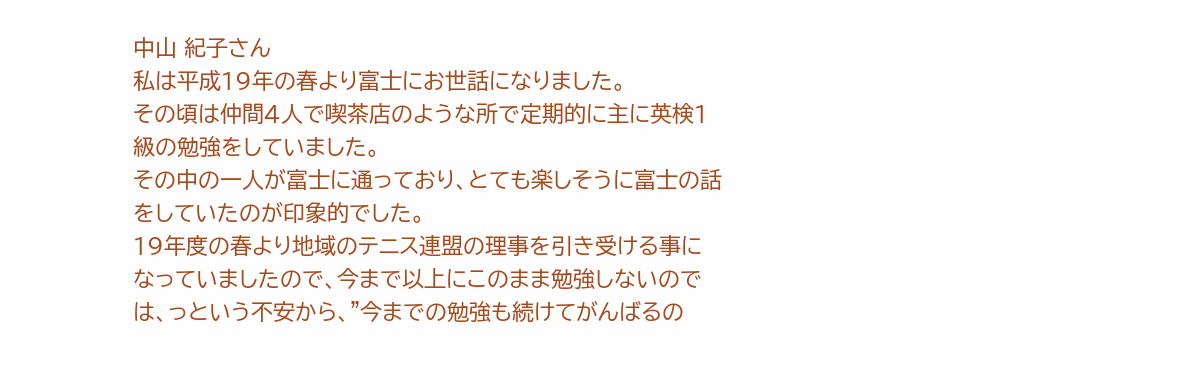中山 紀子さん
私は平成19年の春より富士にお世話になりました。
その頃は仲間4人で喫茶店のような所で定期的に主に英検1級の勉強をしていました。
その中の一人が富士に通っており、とても楽しそうに富士の話をしていたのが印象的でした。
19年度の春より地域のテニス連盟の理事を引き受ける事になっていましたので、今まで以上にこのまま勉強しないのでは、っという不安から、"今までの勉強も続けてがんばるの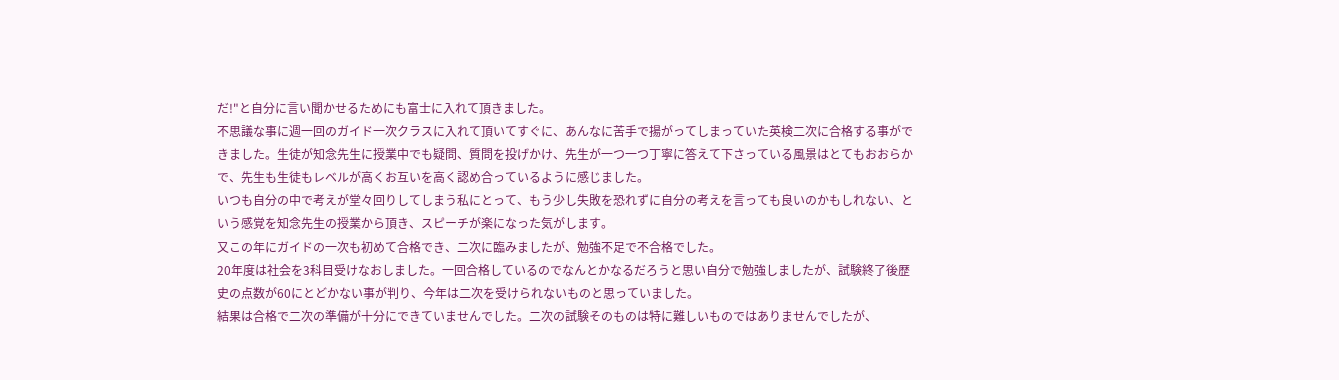だ!"と自分に言い聞かせるためにも富士に入れて頂きました。
不思議な事に週一回のガイド一次クラスに入れて頂いてすぐに、あんなに苦手で揚がってしまっていた英検二次に合格する事ができました。生徒が知念先生に授業中でも疑問、質問を投げかけ、先生が一つ一つ丁寧に答えて下さっている風景はとてもおおらかで、先生も生徒もレベルが高くお互いを高く認め合っているように感じました。
いつも自分の中で考えが堂々回りしてしまう私にとって、もう少し失敗を恐れずに自分の考えを言っても良いのかもしれない、という感覚を知念先生の授業から頂き、スピーチが楽になった気がします。
又この年にガイドの一次も初めて合格でき、二次に臨みましたが、勉強不足で不合格でした。
20年度は社会を3科目受けなおしました。一回合格しているのでなんとかなるだろうと思い自分で勉強しましたが、試験終了後歴史の点数が60にとどかない事が判り、今年は二次を受けられないものと思っていました。
結果は合格で二次の準備が十分にできていませんでした。二次の試験そのものは特に難しいものではありませんでしたが、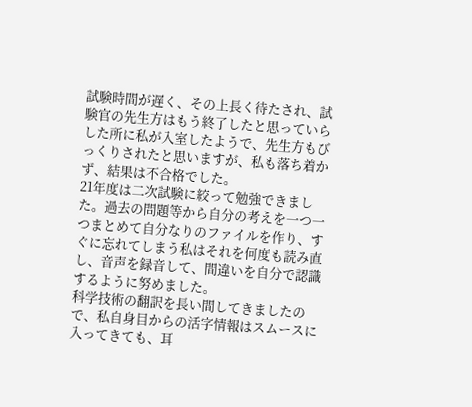試験時間が遅く、その上長く待たされ、試験官の先生方はもう終了したと思っていらした所に私が入室したようで、先生方もびっくりされたと思いますが、私も落ち着かず、結果は不合格でした。
21年度は二次試験に絞って勉強できました。過去の問題等から自分の考えを一つ一つまとめて自分なりのファイルを作り、すぐに忘れてしまう私はそれを何度も読み直し、音声を録音して、間違いを自分で認識するように努めました。
科学技術の翻訳を長い間してきましたので、私自身目からの活字情報はスムースに入ってきても、耳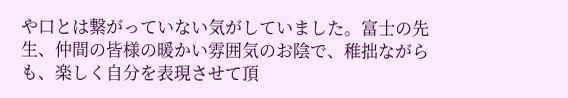や口とは繋がっていない気がしていました。富士の先生、仲間の皆様の暖かい雰囲気のお陰で、稚拙ながらも、楽しく自分を表現させて頂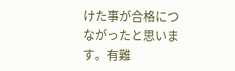けた事が合格につながったと思います。有難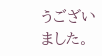うございました。